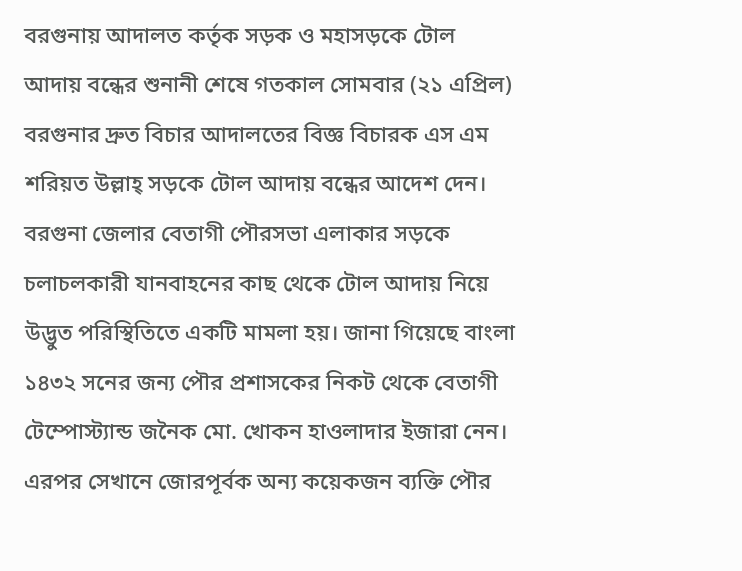বরগুনায় আদালত কর্তৃক সড়ক ও মহাসড়কে টোল আদায় বন্ধের শুনানী শেষে গতকাল সোমবার (২১ এপ্রিল) বরগুনার দ্রুত বিচার আদালতের বিজ্ঞ বিচারক এস এম শরিয়ত উল্লাহ্ সড়কে টোল আদায় বন্ধের আদেশ দেন।
বরগুনা জেলার বেতাগী পৌরসভা এলাকার সড়কে চলাচলকারী যানবাহনের কাছ থেকে টোল আদায় নিয়ে উদ্ভুত পরিস্থিতিতে একটি মামলা হয়। জানা গিয়েছে বাংলা ১৪৩২ সনের জন্য পৌর প্রশাসকের নিকট থেকে বেতাগী টেম্পোস্ট্যান্ড জনৈক মো. খোকন হাওলাদার ইজারা নেন। এরপর সেখানে জোরপূর্বক অন্য কয়েকজন ব্যক্তি পৌর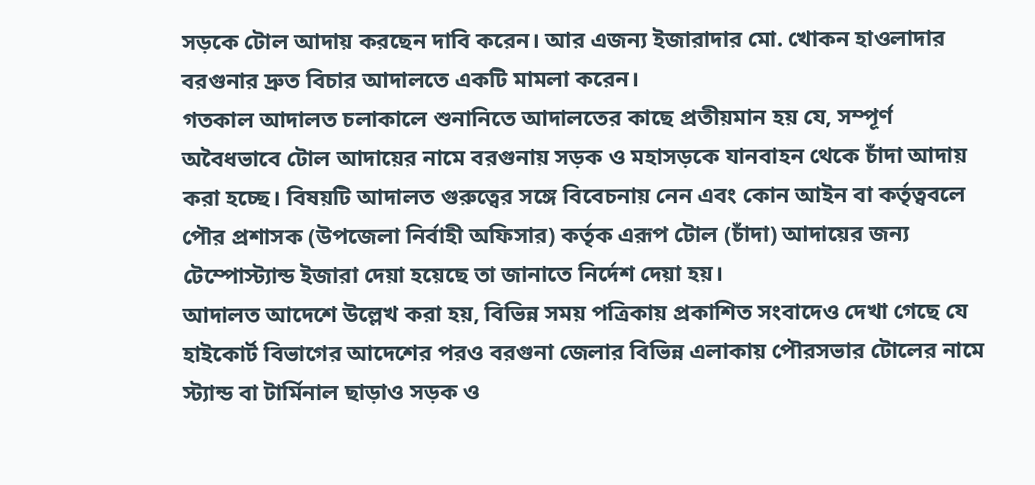সড়কে টোল আদায় করছেন দাবি করেন। আর এজন্য ইজারাদার মো. খোকন হাওলাদার বরগুনার দ্রুত বিচার আদালতে একটি মামলা করেন।
গতকাল আদালত চলাকালে শুনানিতে আদালতের কাছে প্রতীয়মান হয় যে, সম্পূর্ণ অবৈধভাবে টোল আদায়ের নামে বরগুনায় সড়ক ও মহাসড়কে যানবাহন থেকে চাঁদা আদায় করা হচ্ছে। বিষয়টি আদালত গুরুত্বের সঙ্গে বিবেচনায় নেন এবং কোন আইন বা কর্তৃত্ববলে পৌর প্রশাসক (উপজেলা নির্বাহী অফিসার) কর্তৃক এরূপ টোল (চাঁদা) আদায়ের জন্য টেম্পোস্ট্যান্ড ইজারা দেয়া হয়েছে তা জানাতে নির্দেশ দেয়া হয়।
আদালত আদেশে উল্লেখ করা হয়, বিভিন্ন সময় পত্রিকায় প্রকাশিত সংবাদেও দেখা গেছে যে হাইকোর্ট বিভাগের আদেশের পরও বরগুনা জেলার বিভিন্ন এলাকায় পৌরসভার টোলের নামে স্ট্যান্ড বা টার্মিনাল ছাড়াও সড়ক ও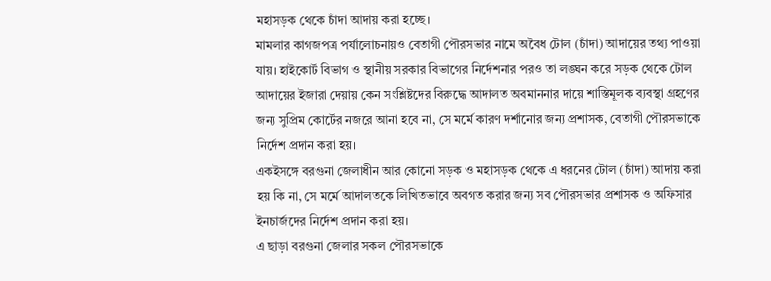মহাসড়ক থেকে চাঁদা আদায় করা হচ্ছে।
মামলার কাগজপত্র পর্যালোচনায়ও বেতাগী পৌরসভার নামে অবৈধ টোল (চাঁদা) আদায়ের তথ্য পাওয়া যায়। হাইকোর্ট বিভাগ ও স্থানীয় সরকার বিভাগের নির্দেশনার পরও তা লঙ্ঘন করে সড়ক থেকে টোল আদায়ের ইজারা দেয়ায় কেন সংশ্লিষ্টদের বিরুদ্ধে আদালত অবমাননার দায়ে শাস্তিমূলক ব্যবস্থা গ্রহণের জন্য সুপ্রিম কোর্টের নজরে আনা হবে না, সে মর্মে কারণ দর্শানোর জন্য প্রশাসক, বেতাগী পৌরসভাকে নির্দেশ প্রদান করা হয়।
একইসঙ্গে বরগুনা জেলাধীন আর কোনো সড়ক ও মহাসড়ক থেকে এ ধরনের টোল (চাঁদা) আদায় করা হয় কি না, সে মর্মে আদালতকে লিখিতভাবে অবগত করার জন্য সব পৌরসভার প্রশাসক ও অফিসার ইনচার্জদের নির্দেশ প্রদান করা হয়।
এ ছাড়া বরগুনা জেলার সকল পৌরসভাকে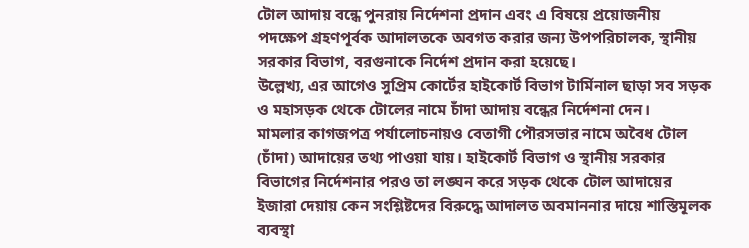টোল আদায় বন্ধে পুনরায় নির্দেশনা প্রদান এবং এ বিষয়ে প্রয়োজনীয় পদক্ষেপ গ্রহণপূর্বক আদালতকে অবগত করার জন্য উপপরিচালক, স্থানীয় সরকার বিভাগ, বরগুনাকে নির্দেশ প্রদান করা হয়েছে।
উল্লেখ্য, এর আগেও সুপ্রিম কোর্টের হাইকোর্ট বিভাগ টার্মিনাল ছাড়া সব সড়ক ও মহাসড়ক থেকে টোলের নামে চাঁদা আদায় বন্ধের নির্দেশনা দেন।
মামলার কাগজপত্র পর্যালোচনায়ও বেতাগী পৌরসভার নামে অবৈধ টোল (চাঁদা) আদায়ের তথ্য পাওয়া যায়। হাইকোর্ট বিভাগ ও স্থানীয় সরকার বিভাগের নির্দেশনার পরও তা লঙ্ঘন করে সড়ক থেকে টোল আদায়ের ইজারা দেয়ায় কেন সংশ্লিষ্টদের বিরুদ্ধে আদালত অবমাননার দায়ে শাস্তিমূলক ব্যবস্থা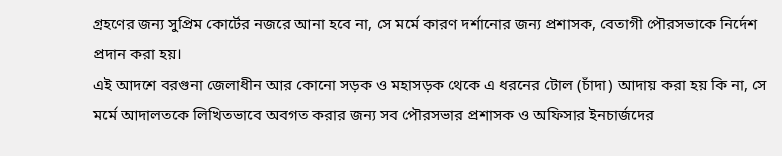গ্রহণের জন্য সুপ্রিম কোর্টের নজরে আনা হবে না, সে মর্মে কারণ দর্শানোর জন্য প্রশাসক, বেতাগী পৌরসভাকে নির্দেশ প্রদান করা হয়।
এই আদশে বরগুনা জেলাধীন আর কোনো সড়ক ও মহাসড়ক থেকে এ ধরনের টোল (চাঁদা) আদায় করা হয় কি না, সে মর্মে আদালতকে লিখিতভাবে অবগত করার জন্য সব পৌরসভার প্রশাসক ও অফিসার ইনচার্জদের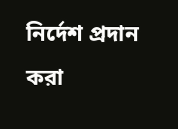নির্দেশ প্রদান করা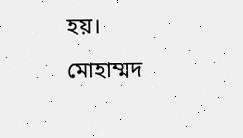হয়।
মোহাম্মদ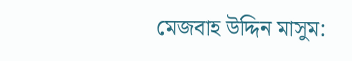মেজবাহ উদ্দিন মাসুম: